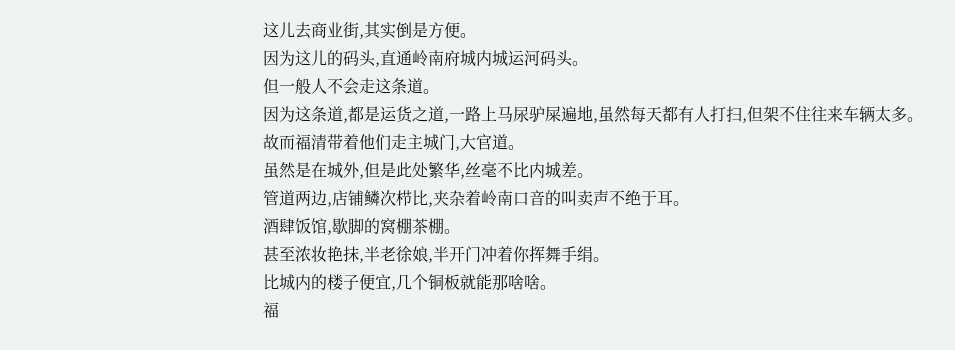这儿去商业街,其实倒是方便。
因为这儿的码头,直通岭南府城内城运河码头。
但一般人不会走这条道。
因为这条道,都是运货之道,一路上马尿驴屎遍地,虽然每天都有人打扫,但架不住往来车辆太多。
故而福清带着他们走主城门,大官道。
虽然是在城外,但是此处繁华,丝毫不比内城差。
管道两边,店铺鳞次栉比,夹杂着岭南口音的叫卖声不绝于耳。
酒肆饭馆,歇脚的窝棚茶棚。
甚至浓妆艳抹,半老徐娘,半开门冲着你挥舞手绢。
比城内的楼子便宜,几个铜板就能那啥啥。
福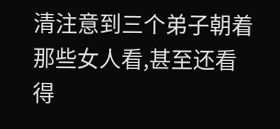清注意到三个弟子朝着那些女人看,甚至还看得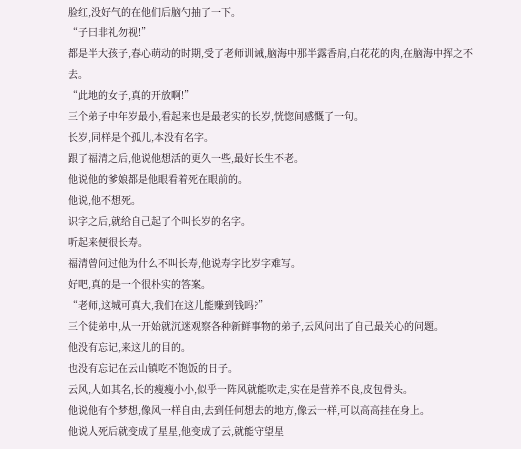脸红,没好气的在他们后脑勺抽了一下。
“子曰非礼勿视!”
都是半大孩子,春心萌动的时期,受了老师训诫,脑海中那半露香肩,白花花的肉,在脑海中挥之不去。
“此地的女子,真的开放啊!”
三个弟子中年岁最小,看起来也是最老实的长岁,恍惚间感慨了一句。
长岁,同样是个孤儿,本没有名字。
跟了福清之后,他说他想活的更久一些,最好长生不老。
他说他的爹娘都是他眼看着死在眼前的。
他说,他不想死。
识字之后,就给自己起了个叫长岁的名字。
听起来便很长寿。
福清曾问过他为什么不叫长寿,他说寿字比岁字难写。
好吧,真的是一个很朴实的答案。
“老师,这城可真大,我们在这儿能赚到钱吗?”
三个徒弟中,从一开始就沉迷观察各种新鲜事物的弟子,云风问出了自己最关心的问题。
他没有忘记,来这儿的目的。
也没有忘记在云山镇吃不饱饭的日子。
云风,人如其名,长的瘦瘦小小,似乎一阵风就能吹走,实在是营养不良,皮包骨头。
他说他有个梦想,像风一样自由,去到任何想去的地方,像云一样,可以高高挂在身上。
他说人死后就变成了星星,他变成了云,就能守望星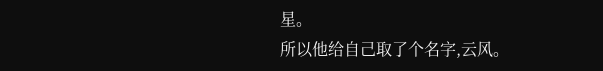星。
所以他给自己取了个名字,云风。